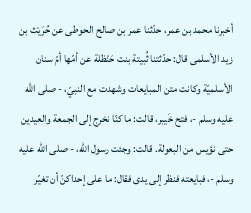أخبرنا محمد بن عمر، حدّثنا عمر بن صالح الحوطى عن حُرَيْث بن زيد الأسلمى قال: حدّثتنا ثُبيتة بنت حَنْظلة عن أمّها أمّ سنان الأسلميّة وكانت متن المبايعات وشهدت مع النبيّ، - صلى الله عليه وسلم -، فتح خَيبر، قالت: ما كنّا نخرج إلى الجمعة والعيدين حتى نؤيس من البعولة. قالت: وجئت رسول الله، - صلى الله عليه وسلم -، فبايعته فنظر إلى يدى فقال: ما على إحداكنّ أن تغيّر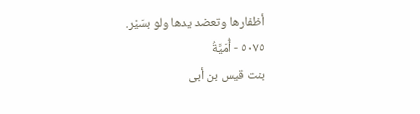أظفارها وتعضد يدها ولو بسَيْر.
٥٠٧٥ - أُمَيَّةُ
بنت قيس بن أبى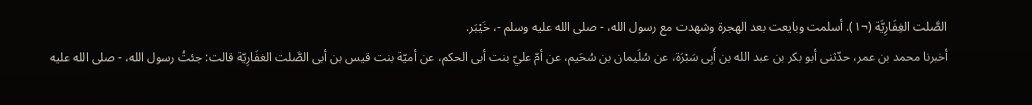الصَّلت الغِفَارِيَّة (¬١). أسلمت وبايعت بعد الهجرة وشهدت مع رسول الله، - صلى الله عليه وسلم -، خَيْبَر.
أخبرنا محمد بن عمر، حدّثنى أبو بكر بن عبد الله بن أَبِى سَبْرَة، عن سُلَيمان بن سُحَيم، عن أمّ عليّ بنت أبى الحكم، عن أميّة بنت قيس بن أبى الصَّلت الغفَارِيّة قالت: جئتُ رسول الله، - صلى الله عليه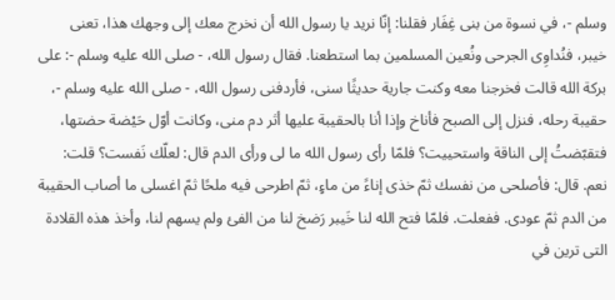وسلم -، في نسوة من بنى غِفَار فقلنا: إنّا نريد يا رسول الله أن نخرج معك إلى وجهك هذا، تعنى خيبر، فنُداوِى الجرحى ونُعين المسلمين بما استطعنا. فقال رسول الله، - صلى الله عليه وسلم -: على بركة الله قالت فخرجنا معه وكنت جارية حديثًا سنى، فأردفنى رسول الله، - صلى الله عليه وسلم -، حقيبة رحله، فنزل إلى الصبح فأناخ وإذا أنا بالحقيبة عليها أثر دم منى، وكانت أوّل حَيْضة حضتها، فتقبّضتُ إلى الناقة واستحييت؟ فلمّا رأى رسول الله ما لى ورأى الدم قال: لعلّك نَفست؟ قلت: نعم. قال: فأصلحى من نفسك ثمّ خذى إناءً من ماءٍ، ثمّ اطرحى فيه ملحًا ثمّ اغسلى ما أصاب الحقيبة من الدم ثمّ عودى. ففعلت. فلمّا فتح الله لنا خَيبر رَضخ لنا من الفئ ولم يسهم لنا، وأخذ هذه القلادة التى ترين في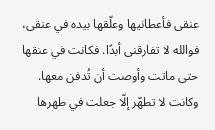عنقى فأعطانيها وعلّقها بيده في عنقى، فوالله لا تفارقنى أبدًا. فكانت في عنقها حتى ماتت وأوصت أن تُدفن معها. وكانت لا تطهّر إلّا جعلت في طهرها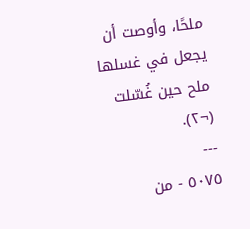ملحًا، وأوصت أن يجعل في غسلها ملح حين غُسّلت (¬٢).
---
٥٠٧٥ - من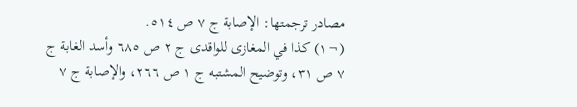مصادر ترجمتها: الإصابة ج ٧ ص ٥١٤.
(¬١) كذا في المغازى للواقدى ج ٢ ص ٦٨٥ وأسد الغابة ج ٧ ص ٣١، وتوضيح المشتبه ج ١ ص ٢٦٦، والإصابة ج ٧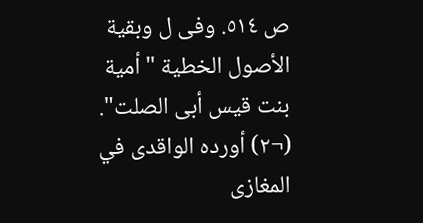ص ٥١٤. وفى ل وبقية الأصول الخطية "أمية بنت قيس أبى الصلت".
(¬٢) أورده الواقدى في المغازى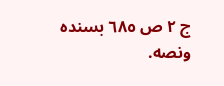ج ٢ ص ٦٨٥ بسنده ونصه.